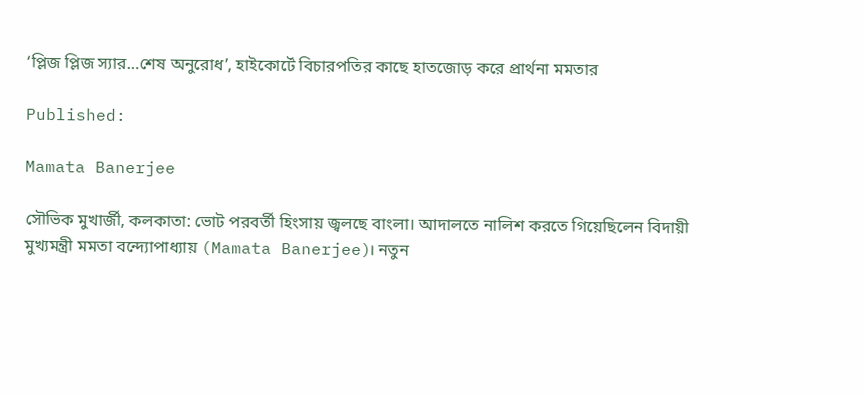‘প্লিজ প্লিজ স্যার…শেষ অনুরোধ’, হাইকোর্টে বিচারপতির কাছে হাতজোড় করে প্রার্থনা মমতার

Published:

Mamata Banerjee

সৌভিক মুখার্জী, কলকাতা: ভোট পরবর্তী হিংসায় জ্বলছে বাংলা। আদালতে নালিশ করতে গিয়েছিলেন বিদায়ী মুখ্যমন্ত্রী মমতা বন্দ্যোপাধ্যায় (Mamata Banerjee)। নতুন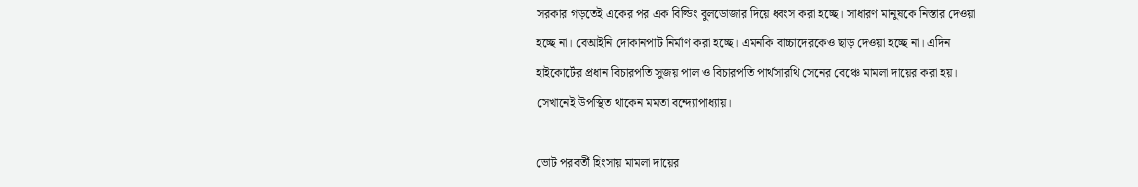সরকার গড়তেই একের পর এক বিল্ডিং বুলডোজার দিয়ে ধ্বংস করা হচ্ছে। সাধারণ মানুষকে নিস্তার দেওয়া হচ্ছে না। বেআইনি দোকানপাট নির্মাণ করা হচ্ছে। এমনকি বাচ্চাদেরকেও ছাড় দেওয়া হচ্ছে না। এদিন হাইকোর্টের প্রধান বিচারপতি সুজয় পাল ও বিচারপতি পার্থসারথি সেনের বেঞ্চে মামলা দায়ের করা হয়। সেখানেই উপস্থিত থাকেন মমতা বন্দ্যোপাধ্যায়।

ভোট পরবর্তী হিংসায় মামলা দায়ের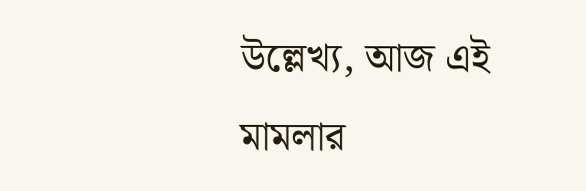উল্লেখ্য, আজ এই মামলার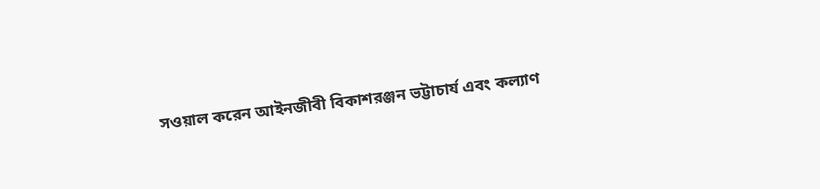সওয়াল করেন আইনজীবী বিকাশরঞ্জন ভট্টাচার্য এবং কল্যাণ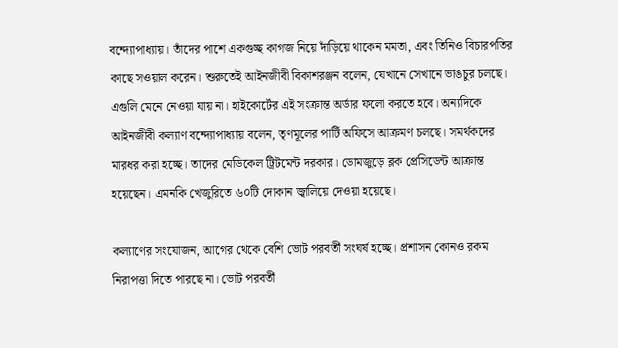বন্দ্যোপাধ্যায়। তাঁদের পাশে একগুচ্ছ কাগজ নিয়ে দাঁড়িয়ে থাকেন মমতা, এবং তিনিও বিচারপতির কাছে সওয়াল করেন। শুরুতেই আইনজীবী বিকাশরঞ্জন বলেন, যেখানে সেখানে ভাঙচুর চলছে। এগুলি মেনে নেওয়া যায় না। হাইকোর্টের এই সংক্রান্ত অর্ডার ফলো করতে হবে। অন্যদিকে আইনজীবী কল্যাণ বন্দ্যোপাধ্যায় বলেন, তৃণমূলের পার্টি অফিসে আক্রমণ চলছে। সমর্থকদের মারধর করা হচ্ছে। তাদের মেডিকেল ট্রিটমেন্ট দরকার। ডোমজুড়ে ব্লক প্রেসিডেন্ট আক্রান্ত হয়েছেন। এমনকি খেজুরিতে ৬০টি দোকান জ্বালিয়ে দেওয়া হয়েছে।

কল্যাণের সংযোজন, আগের থেকে বেশি ভোট পরবর্তী সংঘর্ষ হচ্ছে। প্রশাসন কোনও রকম নিরাপত্তা দিতে পারছে না। ভোট পরবর্তী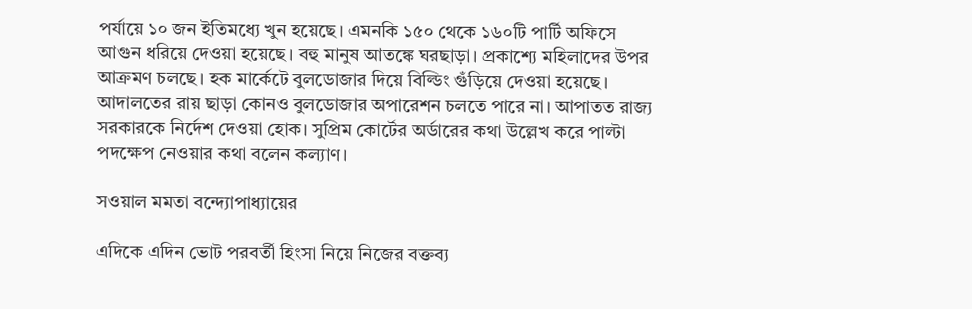পর্যায়ে ১০ জন ইতিমধ্যে খুন হয়েছে। এমনকি ১৫০ থেকে ১৬০টি পার্টি অফিসে আগুন ধরিয়ে দেওয়া হয়েছে। বহু মানুষ আতঙ্কে ঘরছাড়া। প্রকাশ্যে মহিলাদের উপর আক্রমণ চলছে। হক মার্কেটে বুলডোজার দিয়ে বিল্ডিং গুঁড়িয়ে দেওয়া হয়েছে। আদালতের রায় ছাড়া কোনও বুলডোজার অপারেশন চলতে পারে না। আপাতত রাজ্য সরকারকে নির্দেশ দেওয়া হোক। সুপ্রিম কোর্টের অর্ডারের কথা উল্লেখ করে পাল্টা পদক্ষেপ নেওয়ার কথা বলেন কল্যাণ।

সওয়াল মমতা বন্দ্যোপাধ্যায়ের

এদিকে এদিন ভোট পরবর্তী হিংসা নিয়ে নিজের বক্তব্য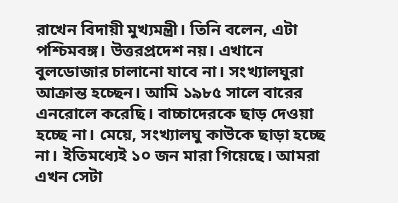রাখেন বিদায়ী মুখ্যমন্ত্রী। তিনি বলেন, এটা পশ্চিমবঙ্গ। উত্তরপ্রদেশ নয়। এখানে বুলডোজার চালানো যাবে না। সংখ্যালঘুরা আক্রান্ত হচ্ছেন। আমি ১৯৮৫ সালে বারের এনরোলে করেছি। বাচ্চাদেরকে ছাড় দেওয়া হচ্ছে না। মেয়ে, সংখ্যালঘু কাউকে ছাড়া হচ্ছে না। ইতিমধ্যেই ১০ জন মারা গিয়েছে। আমরা এখন সেটা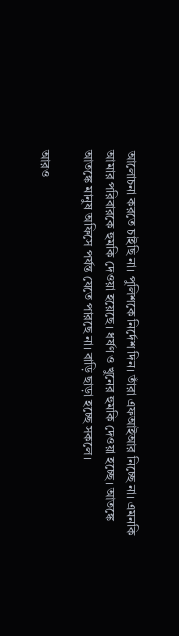আলোচনা করতে চাইছি না। পুলিশকে নির্দেশ দিন। তাঁরা এফআইআর নিচ্ছে না। এমনকি আমার পরিবারকে হুমকি দেওয়া হয়েছে। ধর্ষণ ও খুনের হুমকি দেওয়া হচ্ছে। আতঙ্কে আতঙ্কে মানুষ অফিসে পর্যন্ত যেতে পারছে না। বাড়ি ছাড়া হচ্ছে সকলে।

আরও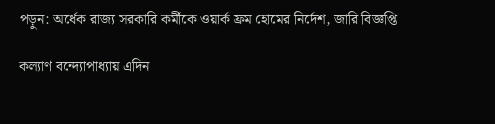পড়ুন: অর্ধেক রাজ্য সরকারি কর্মীকে ওয়ার্ক ফ্রম হোমের নির্দেশ, জারি বিজ্ঞপ্তি

কল্যাণ বন্দ্যোপাধ্যায় এদিন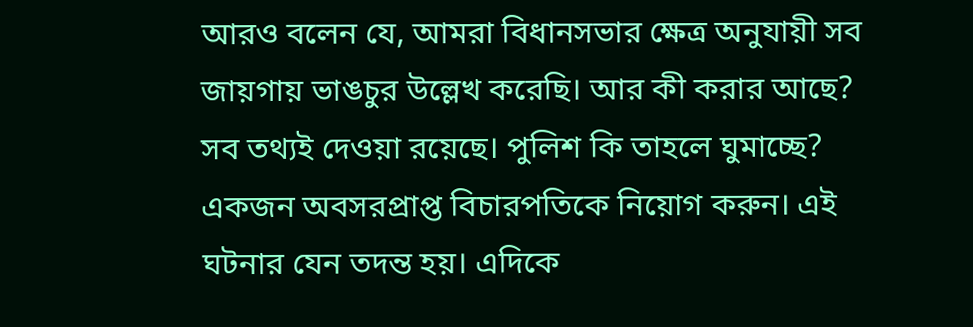আরও বলেন যে, আমরা বিধানসভার ক্ষেত্র অনুযায়ী সব জায়গায় ভাঙচুর উল্লেখ করেছি। আর কী করার আছে? সব তথ্যই দেওয়া রয়েছে। পুলিশ কি তাহলে ঘুমাচ্ছে? একজন অবসরপ্রাপ্ত বিচারপতিকে নিয়োগ করুন। এই ঘটনার যেন তদন্ত হয়। এদিকে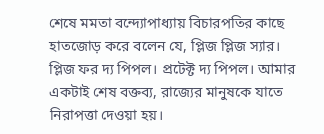শেষে মমতা বন্দ্যোপাধ্যায় বিচারপতির কাছে হাতজোড় করে বলেন যে, প্লিজ প্লিজ স্যার। প্লিজ ফর দ্য পিপল। প্রটেক্ট দ্য পিপল। আমার একটাই শেষ বক্তব্য, রাজ্যের মানুষকে যাতে নিরাপত্তা দেওয়া হয়।